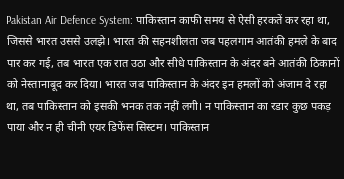Pakistan Air Defence System: पाकिस्तान काफी समय से ऐसी हरकतें कर रहा था, जिससे भारत उससे उलझे। भारत की सहनशीलता जब पहलगाम आतंकी हमले के बाद पार कर गई, तब भारत एक रात उठा और सीधे पाकिस्तान के अंदर बने आतंकी ठिकानों को नेस्तानाबूद कर दिया। भारत जब पाकिस्तान के अंदर इन हमलों को अंजाम दे रहा था, तब पाकिस्तान को इसकी भनक तक नहीं लगी। न पाकिस्तान का रडार कुछ पकड़ पाया और न ही चीनी एयर डिफेंस सिस्टम। पाकिस्तान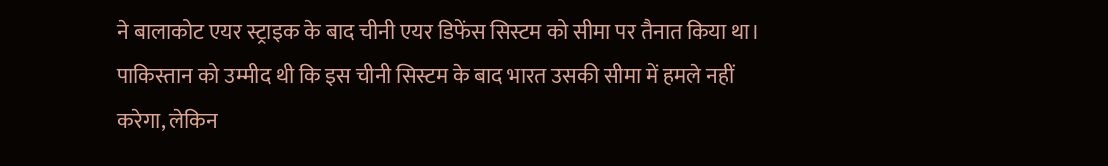ने बालाकोट एयर स्ट्राइक के बाद चीनी एयर डिफेंस सिस्टम को सीमा पर तैनात किया था। पाकिस्तान को उम्मीद थी कि इस चीनी सिस्टम के बाद भारत उसकी सीमा में हमले नहीं करेगा, लेकिन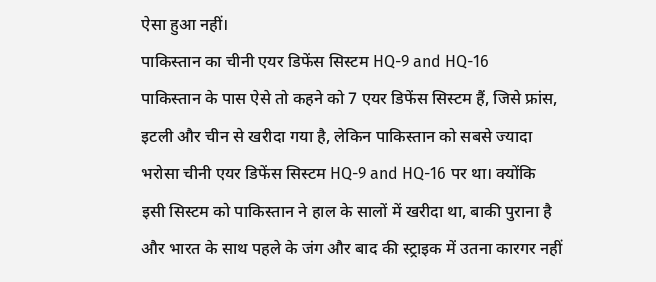ऐसा हुआ नहीं।
पाकिस्तान का चीनी एयर डिफेंस सिस्टम HQ-9 and HQ-16
पाकिस्तान के पास ऐसे तो कहने को 7 एयर डिफेंस सिस्टम हैं, जिसे फ्रांस, इटली और चीन से खरीदा गया है, लेकिन पाकिस्तान को सबसे ज्यादा भरोसा चीनी एयर डिफेंस सिस्टम HQ-9 and HQ-16 पर था। क्योंकि इसी सिस्टम को पाकिस्तान ने हाल के सालों में खरीदा था, बाकी पुराना है और भारत के साथ पहले के जंग और बाद की स्ट्राइक में उतना कारगर नहीं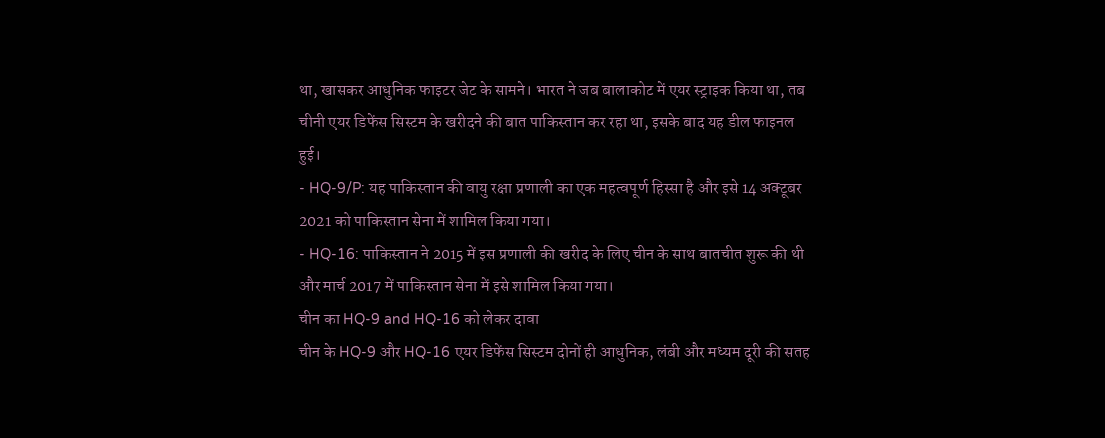था, खासकर आधुनिक फाइटर जेट के सामने। भारत ने जब बालाकोट में एयर स्ट्राइक किया था, तब चीनी एयर डिफेंस सिस्टम के खरीदने की बात पाकिस्तान कर रहा था, इसके बाद यह डील फाइनल हुई।
- HQ-9/P: यह पाकिस्तान की वायु रक्षा प्रणाली का एक महत्वपूर्ण हिस्सा है और इसे 14 अक्टूबर 2021 को पाकिस्तान सेना में शामिल किया गया।
- HQ-16: पाकिस्तान ने 2015 में इस प्रणाली की खरीद के लिए चीन के साथ बातचीत शुरू की थी और मार्च 2017 में पाकिस्तान सेना में इसे शामिल किया गया।
चीन का HQ-9 and HQ-16 को लेकर दावा
चीन के HQ-9 और HQ-16 एयर डिफेंस सिस्टम दोनों ही आधुनिक, लंबी और मध्यम दूरी की सतह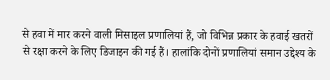से हवा में मार करने वाली मिसाइल प्रणालियां हैं, जो विभिन्न प्रकार के हवाई खतरों से रक्षा करने के लिए डिजाइन की गई हैं। हालांकि दोनों प्रणालियां समान उद्देश्य के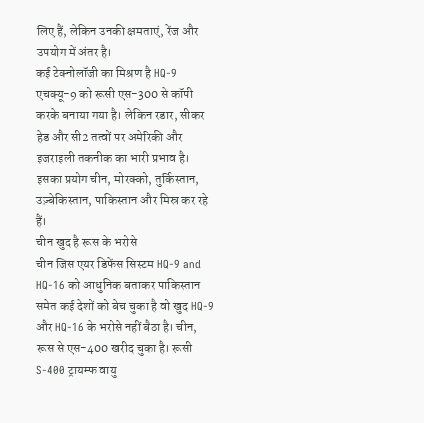लिए हैं, लेकिन उनकी क्षमताएं, रेंज और उपयोग में अंतर है।
कई टेक्नोलॉजी का मिश्रण है HQ-9
एचक्यू-9 को रूसी एस-300 से कॉपी करके बनाया गया है। लेकिन रडार, सीकर हेड और सी2 तत्वों पर अमेरिकी और इजराइली तकनीक का भारी प्रभाव है। इसका प्रयोग चीन, मोरक्को, तुर्किस्तान, उज़्बेकिस्तान, पाकिस्तान और मिस्र कर रहे हैं।
चीन खुद है रूस के भरोसे
चीन जिस एयर डिफेंस सिस्टम HQ-9 and HQ-16 को आधुनिक बताकर पाकिस्तान समेत कई देशों को बेच चुका है वो खुद HQ-9 और HQ-16 के भरोसे नहीं बैठा है। चीन, रूस से एस-400 खरीद चुका है। रूसी S-400 ट्रायम्फ वायु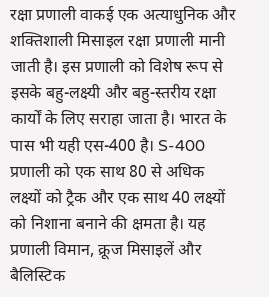रक्षा प्रणाली वाकई एक अत्याधुनिक और शक्तिशाली मिसाइल रक्षा प्रणाली मानी जाती है। इस प्रणाली को विशेष रूप से इसके बहु-लक्ष्यी और बहु-स्तरीय रक्षा कार्यों के लिए सराहा जाता है। भारत के पास भी यही एस-400 है। S-400 प्रणाली को एक साथ 80 से अधिक लक्ष्यों को ट्रैक और एक साथ 40 लक्ष्यों को निशाना बनाने की क्षमता है। यह प्रणाली विमान, क्रूज मिसाइलें और बैलिस्टिक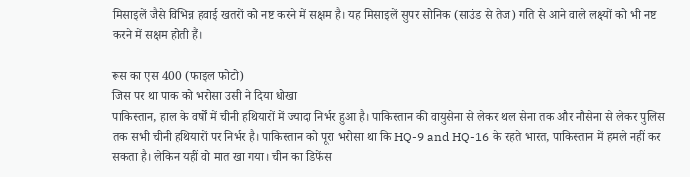मिसाइलें जैसे विभिन्न हवाई खतरों को नष्ट करने में सक्षम है। यह मिसाइलें सुपर सोनिक (साउंड से तेज) गति से आने वाले लक्ष्यों को भी नष्ट करने में सक्षम होती हैं।

रूस का एस 400 (फाइल फोटो)
जिस पर था पाक को भरोसा उसी ने दिया धोखा
पाकिस्तान, हाल के वर्षों में चीनी हथियारों में ज्यादा निर्भर हुआ है। पाकिस्तान की वायुसेना से लेकर थल सेना तक और नौसेना से लेकर पुलिस तक सभी चीनी हथियारों पर निर्भर है। पाकिस्तान को पूरा भरोसा था कि HQ-9 and HQ-16 के रहते भारत, पाकिस्तान में हमले नहीं कर सकता है। लेकिन यहीं वो मात खा गया। चीन का डिफेंस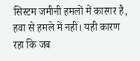सिस्टम जमीनी हमलों में कारगर है, हवा से हमले में नहीं। यही कारण रहा कि जब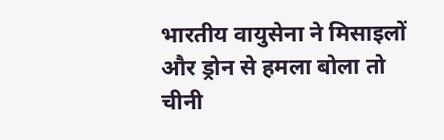भारतीय वायुसेना ने मिसाइलों और ड्रोन से हमला बोला तो चीनी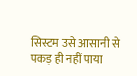सिस्टम उसे आसानी से पकड़ ही नहीं पाया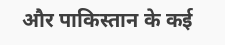और पाकिस्तान के कई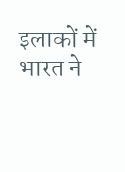इलाकों में भारत ने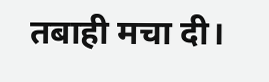तबाही मचा दी।